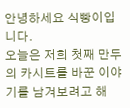안녕하세요 식빵이입니다.
오늘은 저희 첫째 만두의 카시트를 바꾼 이야기를 남겨보려고 해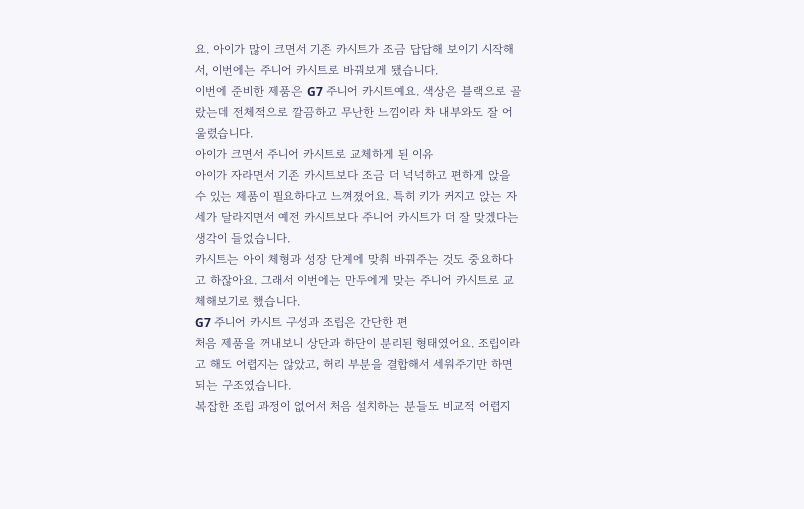요. 아이가 많이 크면서 기존 카시트가 조금 답답해 보이기 시작해서, 이번에는 주니어 카시트로 바꿔보게 됐습니다.
이번에 준비한 제품은 G7 주니어 카시트예요. 색상은 블랙으로 골랐는데 전체적으로 깔끔하고 무난한 느낌이라 차 내부와도 잘 어울렸습니다.
아이가 크면서 주니어 카시트로 교체하게 된 이유
아이가 자라면서 기존 카시트보다 조금 더 넉넉하고 편하게 앉을 수 있는 제품이 필요하다고 느껴졌어요. 특히 키가 커지고 앉는 자세가 달라지면서 예전 카시트보다 주니어 카시트가 더 잘 맞겠다는 생각이 들었습니다.
카시트는 아이 체형과 성장 단계에 맞춰 바꿔주는 것도 중요하다고 하잖아요. 그래서 이번에는 만두에게 맞는 주니어 카시트로 교체해보기로 했습니다.
G7 주니어 카시트 구성과 조립은 간단한 편
처음 제품을 꺼내보니 상단과 하단이 분리된 형태였어요. 조립이라고 해도 어렵지는 않았고, 허리 부분을 결합해서 세워주기만 하면 되는 구조였습니다.
복잡한 조립 과정이 없어서 처음 설치하는 분들도 비교적 어렵지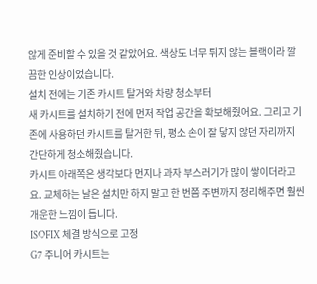않게 준비할 수 있을 것 같았어요. 색상도 너무 튀지 않는 블랙이라 깔끔한 인상이었습니다.
설치 전에는 기존 카시트 탈거와 차량 청소부터
새 카시트를 설치하기 전에 먼저 작업 공간을 확보해줬어요. 그리고 기존에 사용하던 카시트를 탈거한 뒤, 평소 손이 잘 닿지 않던 자리까지 간단하게 청소해줬습니다.
카시트 아래쪽은 생각보다 먼지나 과자 부스러기가 많이 쌓이더라고요. 교체하는 날은 설치만 하지 말고 한 번쯤 주변까지 정리해주면 훨씬 개운한 느낌이 듭니다.
ISOFIX 체결 방식으로 고정
G7 주니어 카시트는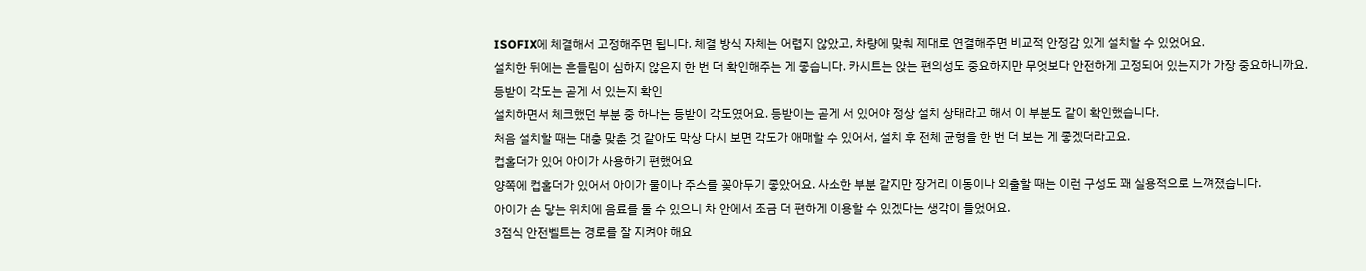ISOFIX에 체결해서 고정해주면 됩니다. 체결 방식 자체는 어렵지 않았고, 차량에 맞춰 제대로 연결해주면 비교적 안정감 있게 설치할 수 있었어요.
설치한 뒤에는 흔들림이 심하지 않은지 한 번 더 확인해주는 게 좋습니다. 카시트는 앉는 편의성도 중요하지만 무엇보다 안전하게 고정되어 있는지가 가장 중요하니까요.
등받이 각도는 곧게 서 있는지 확인
설치하면서 체크했던 부분 중 하나는 등받이 각도였어요. 등받이는 곧게 서 있어야 정상 설치 상태라고 해서 이 부분도 같이 확인했습니다.
처음 설치할 때는 대충 맞춘 것 같아도 막상 다시 보면 각도가 애매할 수 있어서, 설치 후 전체 균형을 한 번 더 보는 게 좋겠더라고요.
컵홀더가 있어 아이가 사용하기 편했어요
양쪽에 컵홀더가 있어서 아이가 물이나 주스를 꽂아두기 좋았어요. 사소한 부분 같지만 장거리 이동이나 외출할 때는 이런 구성도 꽤 실용적으로 느껴졌습니다.
아이가 손 닿는 위치에 음료를 둘 수 있으니 차 안에서 조금 더 편하게 이용할 수 있겠다는 생각이 들었어요.
3점식 안전벨트는 경로를 잘 지켜야 해요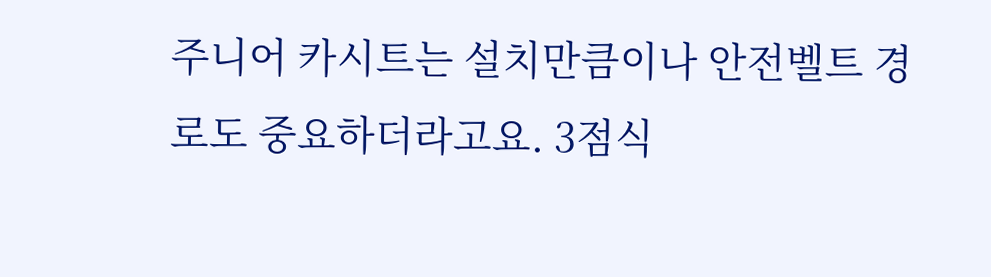주니어 카시트는 설치만큼이나 안전벨트 경로도 중요하더라고요. 3점식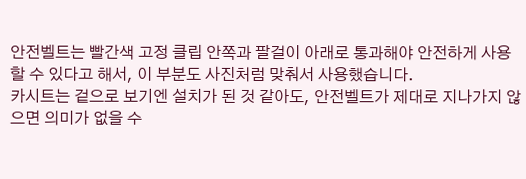안전벨트는 빨간색 고정 클립 안쪽과 팔걸이 아래로 통과해야 안전하게 사용할 수 있다고 해서, 이 부분도 사진처럼 맞춰서 사용했습니다.
카시트는 겉으로 보기엔 설치가 된 것 같아도, 안전벨트가 제대로 지나가지 않으면 의미가 없을 수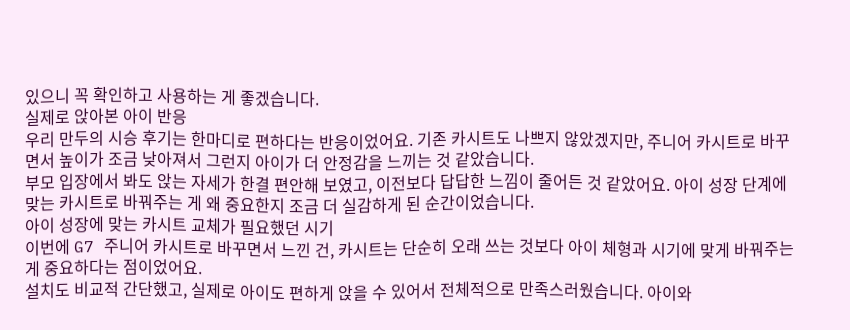있으니 꼭 확인하고 사용하는 게 좋겠습니다.
실제로 앉아본 아이 반응
우리 만두의 시승 후기는 한마디로 편하다는 반응이었어요. 기존 카시트도 나쁘지 않았겠지만, 주니어 카시트로 바꾸면서 높이가 조금 낮아져서 그런지 아이가 더 안정감을 느끼는 것 같았습니다.
부모 입장에서 봐도 앉는 자세가 한결 편안해 보였고, 이전보다 답답한 느낌이 줄어든 것 같았어요. 아이 성장 단계에 맞는 카시트로 바꿔주는 게 왜 중요한지 조금 더 실감하게 된 순간이었습니다.
아이 성장에 맞는 카시트 교체가 필요했던 시기
이번에 G7 주니어 카시트로 바꾸면서 느낀 건, 카시트는 단순히 오래 쓰는 것보다 아이 체형과 시기에 맞게 바꿔주는 게 중요하다는 점이었어요.
설치도 비교적 간단했고, 실제로 아이도 편하게 앉을 수 있어서 전체적으로 만족스러웠습니다. 아이와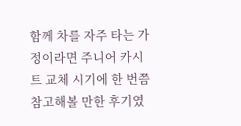함께 차를 자주 타는 가정이라면 주니어 카시트 교체 시기에 한 번쯤 참고해볼 만한 후기였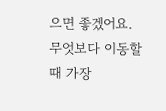으면 좋겠어요.
무엇보다 이동할 때 가장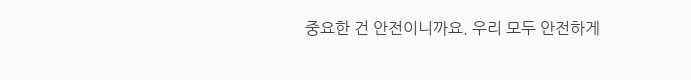중요한 건 안전이니까요. 우리 모두 안전하게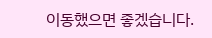이동했으면 좋겠습니다.